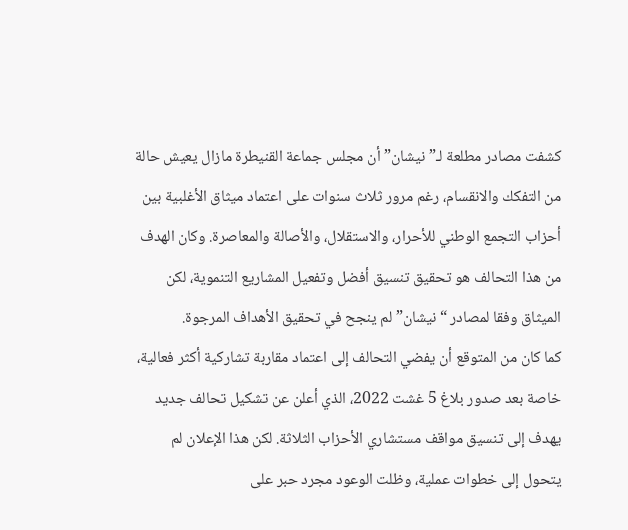كشفت مصادر مطلعة لـ”نيشان” أن مجلس جماعة القنيطرة مازال يعيش حالة من التفكك والانقسام، رغم مرور ثلاث سنوات على اعتماد ميثاق الأغلبية بين أحزاب التجمع الوطني للأحرار، والاستقلال، والأصالة والمعاصرة. وكان الهدف من هذا التحالف هو تحقيق تنسيق أفضل وتفعيل المشاريع التنموية، لكن الميثاق وفقا لمصادر “نيشان” لم ينجح في تحقيق الأهداف المرجوة.
كما كان من المتوقع أن يفضي التحالف إلى اعتماد مقاربة تشاركية أكثر فعالية، خاصة بعد صدور بلاغ 5 غشت 2022، الذي أعلن عن تشكيل تحالف جديد يهدف إلى تنسيق مواقف مستشاري الأحزاب الثلاثة. لكن هذا الإعلان لم يتحول إلى خطوات عملية، وظلت الوعود مجرد حبر على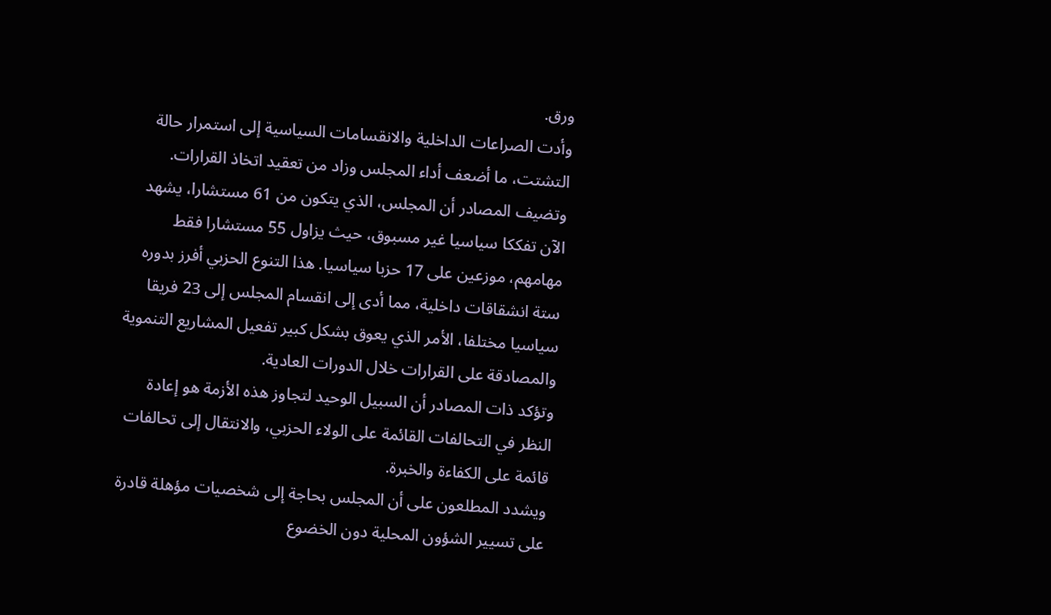ورق.
وأدت الصراعات الداخلية والانقسامات السياسية إلى استمرار حالة التشتت، ما أضعف أداء المجلس وزاد من تعقيد اتخاذ القرارات.
وتضيف المصادر أن المجلس، الذي يتكون من 61 مستشارا، يشهد الآن تفككا سياسيا غير مسبوق، حيث يزاول 55 مستشارا فقط مهامهم، موزعين على 17 حزبا سياسيا. هذا التنوع الحزبي أفرز بدوره ستة انشقاقات داخلية، مما أدى إلى انقسام المجلس إلى 23 فريقا سياسيا مختلفا، الأمر الذي يعوق بشكل كبير تفعيل المشاريع التنموية والمصادقة على القرارات خلال الدورات العادية.
وتؤكد ذات المصادر أن السبيل الوحيد لتجاوز هذه الأزمة هو إعادة النظر في التحالفات القائمة على الولاء الحزبي، والانتقال إلى تحالفات قائمة على الكفاءة والخبرة.
ويشدد المطلعون على أن المجلس بحاجة إلى شخصيات مؤهلة قادرة على تسيير الشؤون المحلية دون الخضوع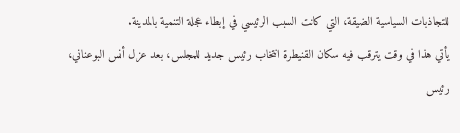للتجاذبات السياسية الضيقة، التي كانت السبب الرئيسي في إبطاء عجلة التنمية بالمدينة.
يأتي هذا في وقت يترقب فيه سكان القنيطرة انتخاب رئيس جديد للمجلس، بعد عزل أنس البوعناني، رئيس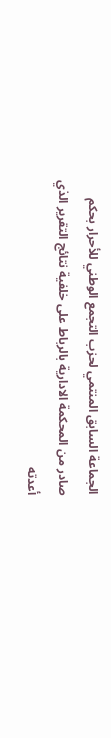الجماعة السابق المنتمي لحزب التجمع الوطني للأحرار بحكم صادر من المحكمة الادارية بالرباط على خلفية نتائج التقرير الذي أعدته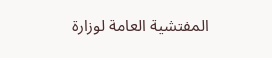المفتشية العامة لوزارة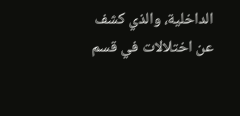الداخلية، والذي كشف عن اختلالات في قسم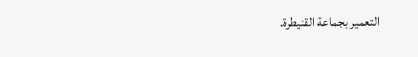التعمير بجماعة القنيطرة.